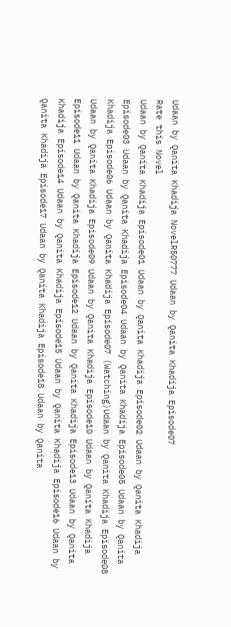Udaan by Qanita Khadija NovelR50777 Udaan by Qanita Khadija Episode07
Rate this Novel
Udaan by Qanita Khadija Episode01 Udaan by Qanita Khadija Episode02 Udaan by Qanita Khadija Episode03 Udaan by Qanita Khadija Episode04 Udaan by Qanita Khadija Episode05 Udaan by Qanita Khadija Episode06 Udaan by Qanita Khadija Episode07 (Watching)Udaan by Qanita Khadija Episode08 Udaan by Qanita Khadija Episode09 Udaan by Qanita Khadija Episode10 Udaan by Qanita Khadija Episode11 Udaan by Qanita Khadija Episode12 Udaan by Qanita Khadija Episode13 Udaan by Qanita Khadija Episode14 Udaan by Qanita Khadija Episode15 Udaan by Qanita Khadija Episode16 Udaan by Qanita Khadija Episode17 Udaan by Qanita Khadija Episode18 Udaan by Qanita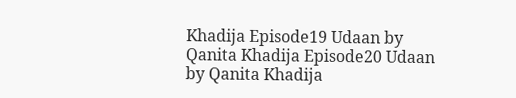Khadija Episode19 Udaan by Qanita Khadija Episode20 Udaan by Qanita Khadija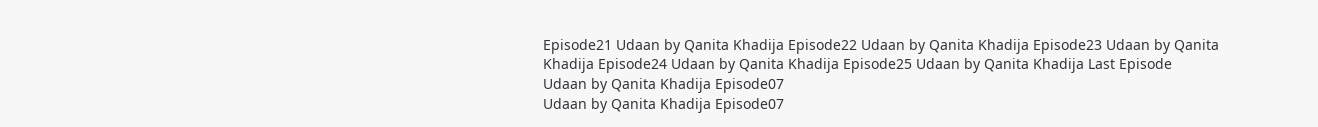Episode21 Udaan by Qanita Khadija Episode22 Udaan by Qanita Khadija Episode23 Udaan by Qanita Khadija Episode24 Udaan by Qanita Khadija Episode25 Udaan by Qanita Khadija Last Episode
Udaan by Qanita Khadija Episode07
Udaan by Qanita Khadija Episode07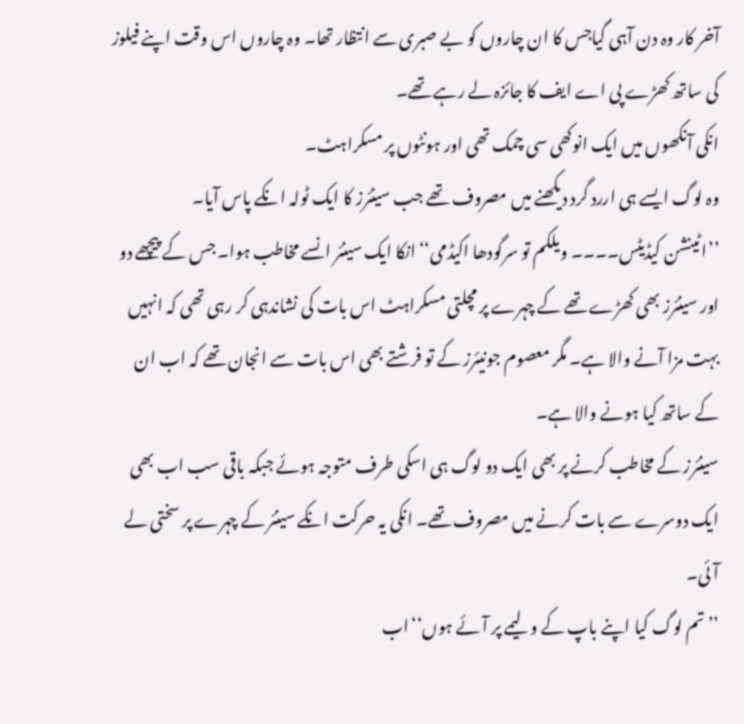آخر کار وہ دن آہی گیاجس کا ان چاروں کو بے صبری سے انتظار تھا۔ وہ چاروں اس وقت اپنے فیلوز کی ساتھ کھڑے پی اے ایف کا جائزہ لے رہے تھے۔
انکی آنکھوں میں ایک انوکھی سی چمک تھی اور ہونٹوں پر مسکراہٹ۔
وہ لوگ ایسے ہی اررد گرد دیکھنے میں مصروف تھے جب سینئرز کا ایک ٹولہ انکے پاس آیا۔
’’اٹینشن کیڈیٹس۔۔۔۔ ویلکم تو سرگودھا اکیڈمی‘‘ انکا ایک سینئر انسے مخاطب ہوا۔ جس کے پیچھے دو اور سینئرز بھی کھڑے تھے کے چہرے پر مچلتی مسکراہٹ اس بات کی نشاندہی کر رہی تھی کہ انہیں بہت مزا آنے والا ہے۔ مگر معصوم جونیئرز کے تو فرشتے بھی اس بات سے انجان تھے کہ اب ان کے ساتھ کیا ہونے والا ہے۔
سینئرز کے مخاطب کرنے پر بھی ایک دو لوگ ہی اسکی طرف متوجہ ہوئے جبکہ باقی سب اب بھی ایک دوسرے سے بات کرنے میں مصروف تھے۔ انکی یہ حرکت انکے سینئر کے چہرے پر سختی لے آئی۔
’’تم لوگ کیا اپنے باپ کے ولیمے پر آئے ہوں‘‘اب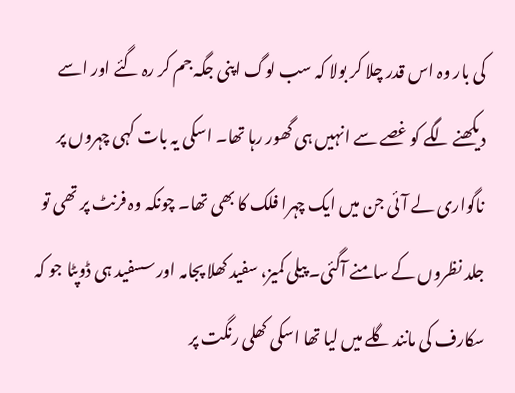کی بار وہ اس قدر چلا کر بولا کہ سب لوگ اپنی جگہ جم کر رہ گئے اور اسے دیکھنے لگے کو غصے سے انہیں ہی گھور رہا تھا۔ اسکی یہ بات کہی چہروں پر ناگواری لے آئی جن میں ایک چہرا فلک کا بھی تھا۔ چونکہ وہ فرنٹ پر تھی تو جلد نظروں کے سامنے آگئی۔ پیلی کمیز، سفید کھلا پجامہ اور سسفید ہی ڈوپٹا جو کہ سکارف کی مانند گلے میں لیا تھا اسکی کھلی رنگت پر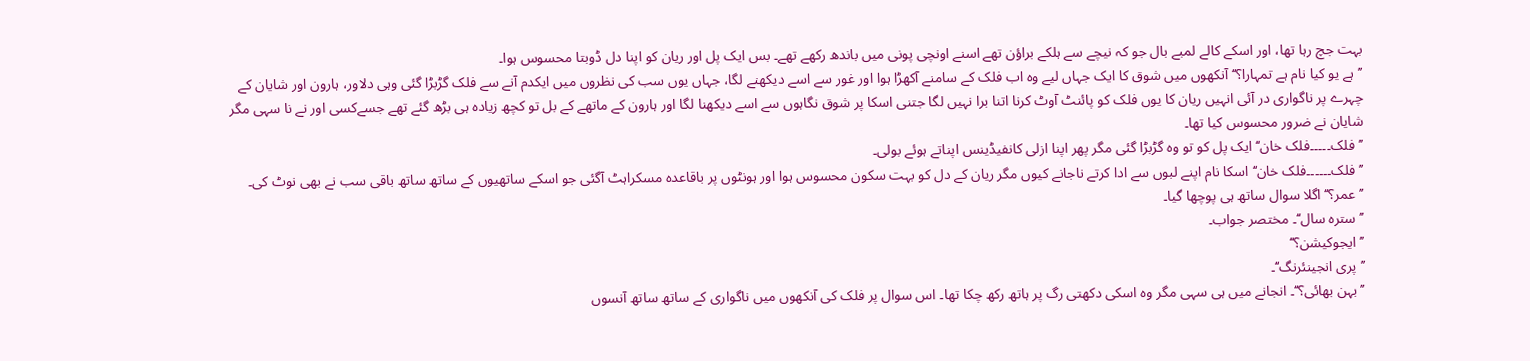بہت جچ رہا تھا، اور اسکے کالے لمبے بال جو کہ نیچے سے ہلکے براؤن تھے اسنے اونچی پونی میں باندھ رکھے تھے۔ بس ایک پل اور ریان کو اپنا دل ڈوبتا محسوس ہوا۔
’’ہے یو کیا نام ہے تمہارا؟‘‘ آنکھوں میں شوق کا ایک جہاں لیے وہ اب فلک کے سامنے آکھڑا ہوا اور غور سے اسے دیکھنے لگا، جہاں یوں سب کی نظروں میں ایکدم آنے سے فلک گڑبڑا گئی وہی دلاور، ہارون اور شایان کے چہرے پر ناگواری در آئی انہیں ریان کا یوں فلک کو پائنٹ آوٹ کرنا اتنا برا نہیں لگا جتنی اسکا پر شوق نگاہوں سے اسے دیکھنا لگا اور ہارون کے ماتھے کے بل تو کچھ زیادہ ہی بڑھ گئے تھے جسےکسی اور نے نا سہی مگر شایان نے ضرور محسوس کیا تھا۔
’’فلک۔۔۔۔۔فلک خان‘‘ ایک پل کو تو وہ گڑبڑا گئی مگر پھر اپنا ازلی کانفیڈینس اپناتے ہوئے بولی۔
’’فلک۔۔۔۔۔۔فلک خان‘‘اسکا نام اپنے لبوں سے ادا کرتے ناجانے کیوں مگر ریان کے دل کو بہت سکون محسوس ہوا اور ہونٹوں پر باقاعدہ مسکراہٹ آگئی جو اسکے ساتھیوں کے ساتھ ساتھ باقی سب نے بھی نوٹ کی۔
’’عمر؟‘‘ اگلا سوال ساتھ ہی پوچھا گیا۔
’’سترہ سال‘‘۔ مختصر جواب۔
’’ایجوکیشن؟‘‘
’’پری انجینئرنگ‘‘۔
’’بہن بھائی؟‘‘۔ انجانے میں ہی سہی مگر وہ اسکی دکھتی رگ پر ہاتھ رکھ چکا تھا۔ اس سوال پر فلک کی آنکھوں میں ناگواری کے ساتھ ساتھ آنسوں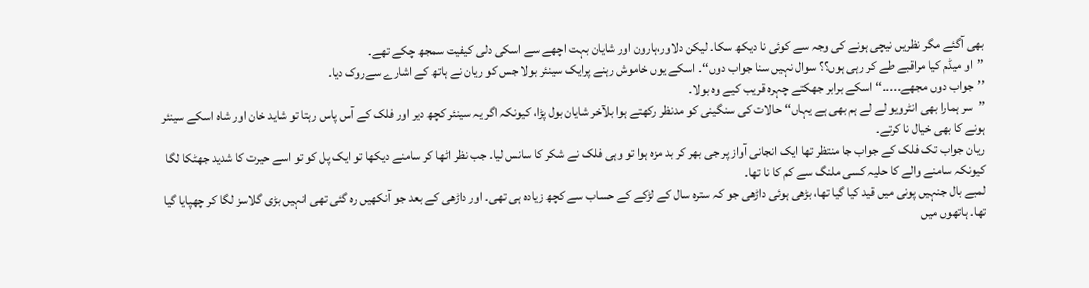بھی آگئے مگر نظریں نیچی ہونے کی وجہ سے کوئی نا دیکھ سکا۔ لیکن دلاور،ہارون اور شایان بہت اچھے سے اسکی دلی کیفیت سمجھ چکے تھے۔
’’او میڈم کیا مراقبے طے کر رہی ہوں؟؟ سوال نہیں سنا جواب دوں‘‘۔ اسکے یوں خاموش رہنے پرایک سینئر بولا جس کو ریان نے ہاتھ کے اشارے سےروک دیا۔
’’جواب دوں مجھے۔۔۔۔۔‘‘ اسکے برابر جھکتے چہرہ قریب کیے وہ بولا۔
’’سر ہمارا بھی انٹرویو لے لے ہم بھی ہے یہاں‘‘ حالات کی سنگینی کو مدنظر رکھتے ہوا بلآخر شایان بول پڑا، کیونکہ اگر یہ سینئر کچھ دیر اور فلک کے آس پاس رہتا تو شاید خان اور شاہ اسکے سینئر ہونے کا بھی خیال نا کرتے۔
ریان جواب تک فلک کے جواب جا منتظر تھا ایک انجانی آواز پر جی بھر کر بد مزہ ہوا تو وہی فلک نے شکر کا سانس لیا۔ جب نظر اٹھا کر سامنے دیکھا تو ایک پل کو تو اسے حیرت کا شدید جھٹکا لگا کیونکہ سامنے والے کا حلیہ کسی ملنگ سے کم کا نا تھا۔
لمبے بال جنہیں پونی میں قید کیا گیا تھا، بڑھی ہوئی داڑھی جو کہ سترہ سال کے لڑکے کے حساب سے کچھ زیادہ ہی تھی۔ اور داڑھی کے بعد جو آنکھیں رہ گئی تھی انہیں بڑی گلاسز لگا کر چھپایا گیا تھا۔ ہاتھوں میں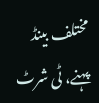مختلف بینڈ پہنے، ٹی شرٹ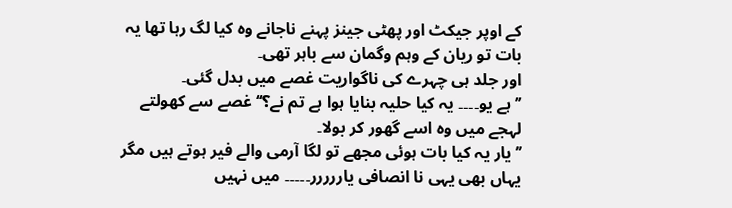کے اوپر جیکٹ اور پھٹی جینز پہنے ناجانے وہ کیا لگ رہا تھا یہ بات تو ریان کے وہم وگمان سے باہر تھی۔
اور جلد ہی چہرے کی ناگواریت غصے میں بدل گئی۔
’’ہے یو۔۔۔۔ یہ کیا حلیہ بنایا ہوا ہے تم نے؟‘‘ غصے سے کھولتے لہجے میں وہ اسے گھور کر بولا۔
’’یار یہ کیا بات ہوئی مجھے تو لگا آرمی والے فیر ہوتے ہیں مگر یہاں بھی یہی نا انصافی یاررررر۔۔۔۔۔ میں نہیں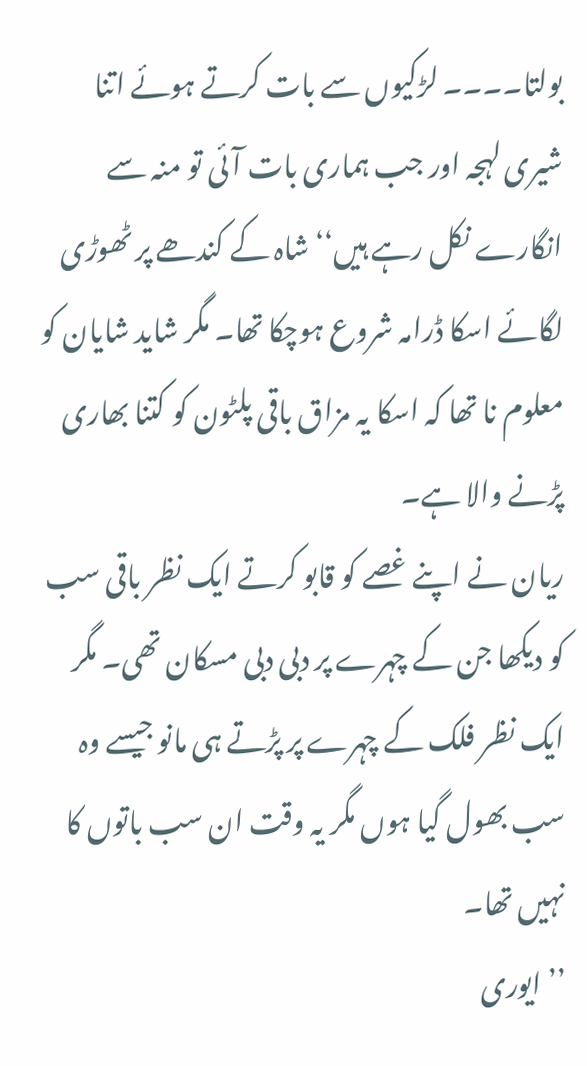بولتا۔۔۔۔ لڑکیوں سے بات کرتے ہوئے اتنا شیری لہجہ اور جب ہماری بات آئی تو منہ سے انگارے نکل رہے ہیں‘‘ شاہ کے کندھے پر ٹھوڑی لگائے اسکا ڈرامہ شروع ہوچکا تھا۔ مگر شاید شایان کو معلوم نا تھا کہ اسکا یہ مزاق باقی پلٹون کو کتنا بھاری پڑنے والا ہے۔
ریان نے اپنے غصے کو قابو کرتے ایک نظر باقی سب کو دیکھا جن کے چہرے پر دبی دبی مسکان تھی۔ مگر ایک نظر فلک کے چہرے پر پڑتے ہی مانو جیسے وہ سب بھول گیا ہوں مگر یہ وقت ان سب باتوں کا نہیں تھا۔
’’ ایوری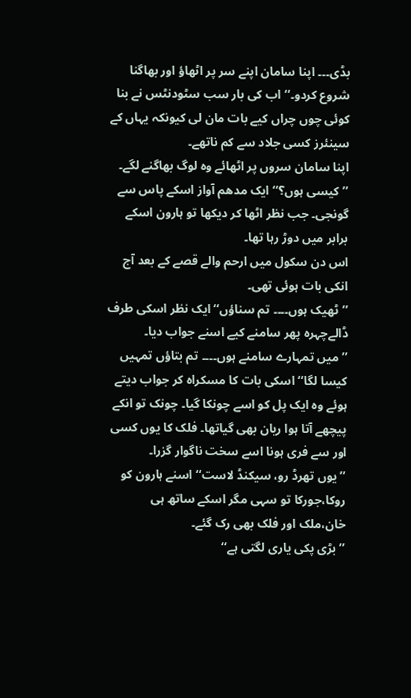بڈی۔۔۔ اپنا سامان اپنے سر پر اٹھاؤ اور بھاگنا شروع کردو۔‘‘ اب کی بار سب سٹودنٹس نے بنا کوئی چوں چراں کیے بات مان لی کیونکہ یہاں کے سینئرز کسی جلاد سے کم ناتھے۔
اپنا سامان سروں پر اٹھائے وہ لوگ بھاگنے لگے۔
’’کیسی ہوں؟‘‘ ایک مدھم آواز اسکے پاس سے گونجی۔ جب نظر اٹھا کر دیکھا تو ہارون اسکے برابر میں دوڑ رہا تھا۔
اس دن سکول میں ارحم والے قصے کے بعد آج انکی بات ہوئی تھی۔
’’ٹھیک ہوں۔۔۔۔ تم سناؤں‘‘ ایک نظر اسکی طرف ڈالےچہرہ پھر سامنے کیے اسنے جواب دیا۔
’’ میں تمہارے سامنے ہوں۔۔۔۔ تم بتاؤں تمہیں کیسا لگا‘‘ اسکی بات کا مسکراہ کر جواب دیتے ہوئے وہ ایک پل کو اسے چونکا گیا۔ چونک تو انکے پیچھے آتا ہوا ریان بھی گیاتھا۔ فلک کا یوں کسی اور سے فری ہونا اسے سخت ناگوار گزرا۔
’’ یوں تھرڈ رو، سیکنڈ لاست‘‘ اسنے ہارون کو روکا،جورکا تو سہی مگر اسکے ساتھ ہی خان،ملک اور فلک بھی رک گئے۔
’’بڑی پکی یاری لگتی ہے‘‘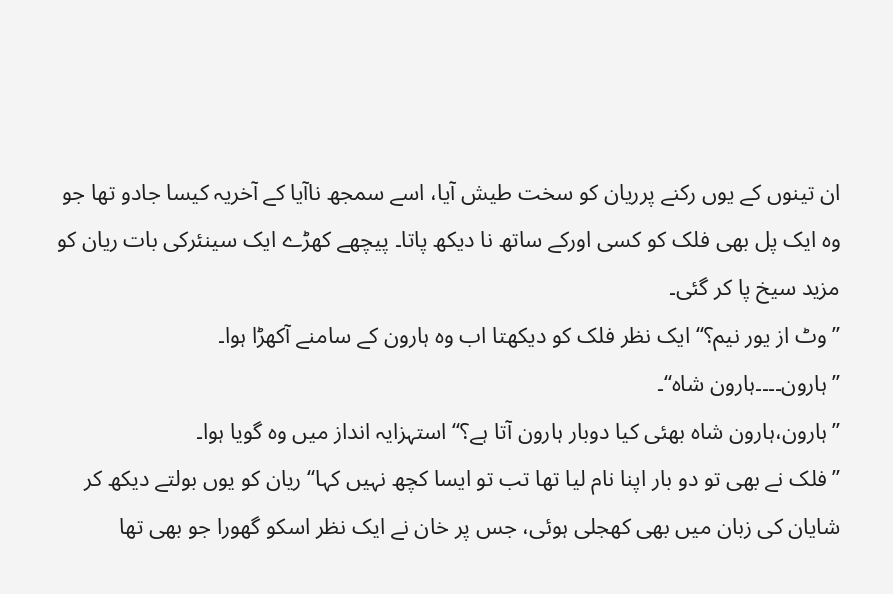ان تینوں کے یوں رکنے پرریان کو سخت طیش آیا، اسے سمجھ ناآیا کے آخریہ کیسا جادو تھا جو وہ ایک پل بھی فلک کو کسی اورکے ساتھ نا دیکھ پاتا۔ پیچھے کھڑے ایک سینئرکی بات ریان کو مزید سیخ پا کر گئی۔
’’وٹ از یور نیم؟‘‘ ایک نظر فلک کو دیکھتا اب وہ ہارون کے سامنے آکھڑا ہوا۔
’’ہارون۔۔۔۔ہارون شاہ‘‘۔
’’ہارون،ہارون شاہ بھئی کیا دوبار ہارون آتا ہے؟‘‘ استہزایہ انداز میں وہ گویا ہوا۔
’’فلک نے بھی تو دو بار اپنا نام لیا تھا تب تو ایسا کچھ نہیں کہا‘‘ ریان کو یوں بولتے دیکھ کر شایان کی زبان میں بھی کھجلی ہوئی، جس پر خان نے ایک نظر اسکو گھورا جو بھی تھا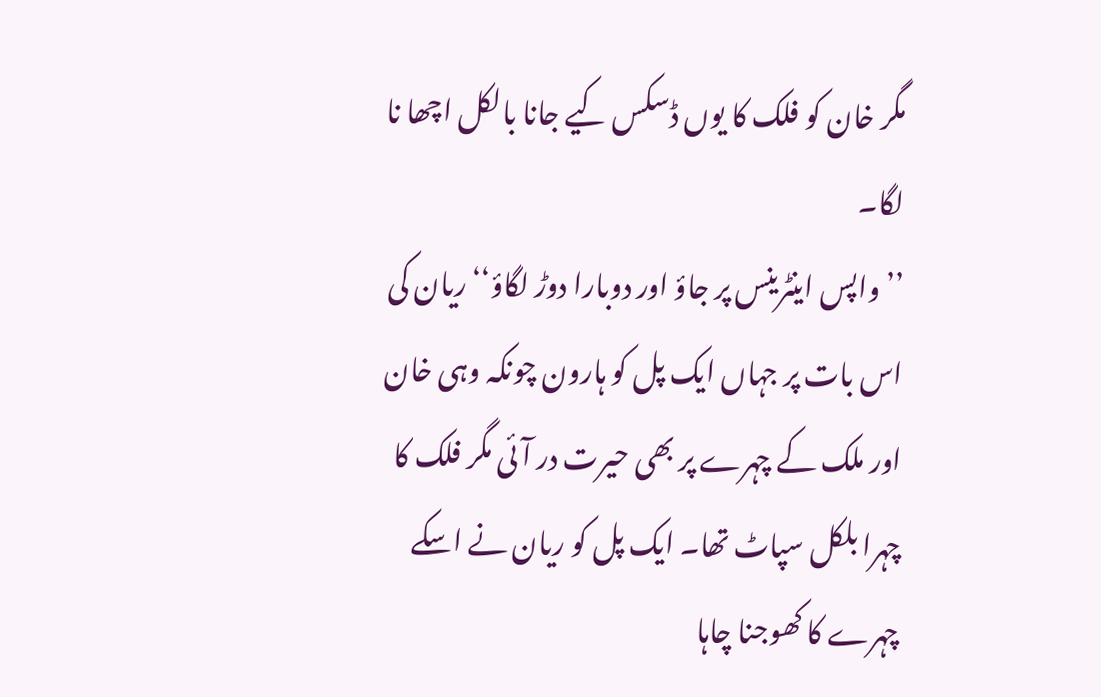مگر خان کو فلک کا یوں ڈسکس کیے جانا بالکل اچھا نا لگا۔
’’واپس اینٹرینس پر جاؤ اور دوبارا دوڑ لگاؤ‘‘ ریان کی اس بات پر جہاں ایک پل کو ہارون چونکہ وہی خان اور ملک کے چہرے پر بھی حیرت در آئی مگر فلک کا چہرا بلکل سپاٹ تھا۔ ایک پل کو ریان نے اسکے چہرے کا کھوجنا چاہا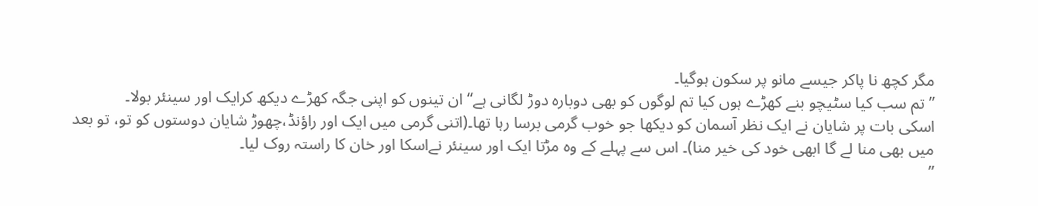مگر کچھ نا پاکر جیسے مانو پر سکون ہوگیا۔
’’تم سب کیا سٹیچو بنے کھڑے ہوں کیا تم لوگوں کو بھی دوبارہ دوڑ لگانی ہے‘‘ ان تینوں کو اپنی جگہ کھڑے دیکھ کرایک اور سینئر بولا۔
اسکی بات پر شایان نے ایک نظر آسمان کو دیکھا جو خوب گرمی برسا رہا تھا۔(اتنی گرمی میں ایک اور راؤنڈ،چھوڑ شایان دوستوں کو تو، تو بعد میں بھی منا لے گا ابھی خود کی خیر منا)۔ اس سے پہلے کے وہ مڑتا ایک اور سینئر نےاسکا اور خان کا راستہ روک لیا۔
’’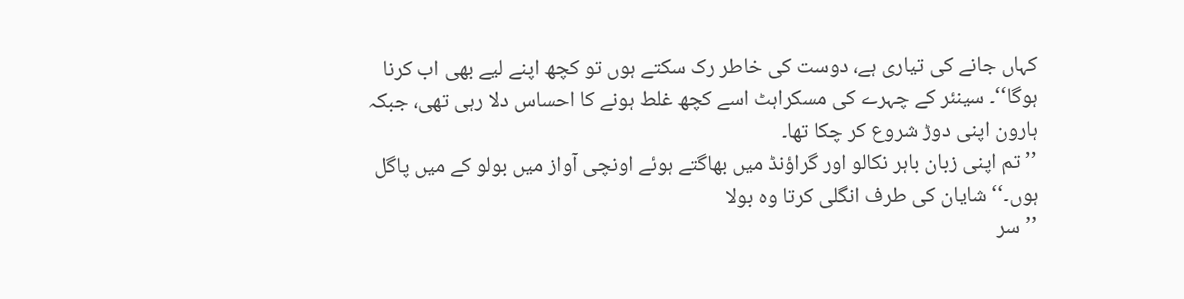کہاں جانے کی تیاری ہے، دوست کی خاطر رک سکتے ہوں تو کچھ اپنے لیے بھی اب کرنا ہوگا‘‘۔ سینئر کے چہرے کی مسکراہٹ اسے کچھ غلط ہونے کا احساس دلا رہی تھی، جبکہ ہارون اپنی دوڑ شروع کر چکا تھا۔
’’ تم اپنی زبان باہر نکالو اور گراؤنڈ میں بھاگتے ہوئے اونچی آواز میں بولو کے میں پاگل ہوں۔‘‘شایان کی طرف انگلی کرتا وہ بولا
’’سر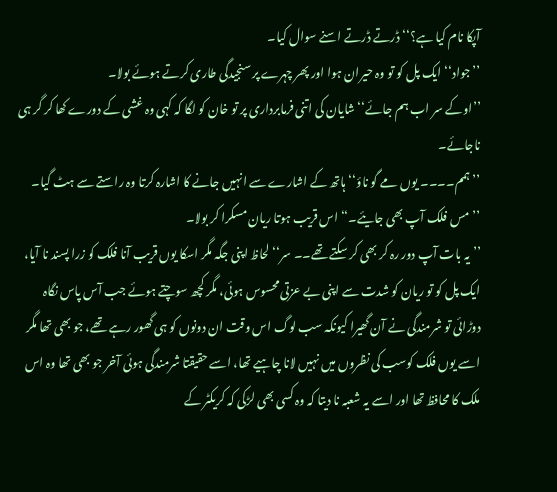آپکا نام کیا ہے؟‘‘ ڈرتے ڈرتے اسنے سوال کیا۔
’’جواد‘‘ ایک پل کو تو وہ حیران ہوا اور پھر چہرے پر سنجیدگی طاری کرتے ہوئے بولا۔
’’اوکے سر اب ہم جائے‘‘ شایان کی اتنی فرمابرداری پر تو خان کو لگا کہ کہی وہ غشی کے دورے کھا کر گر ہی ناجائے۔
’’ہمم۔۔۔۔ یوں مے گو ناؤ‘‘ ہاتھ کے اشارے سے انہیں جانے کا اشارہ کرتا وہ راستے سے ہٹ گیا۔
’’مس فلک آپ بھی جایئے۔‘‘ اس قریب ہوتا ریان مسکرا کر بولا۔
’’یہ بات آپ دور رہ کر بھی کر سکتے تھے۔۔ سر‘‘ لحاظ اپنی جگہ مگر اسکا یوں قریب آنا فلک کو زرا پسند نا آیا، ایک پل کو تو ریان کو شدت سے اپنی بے عزتی محسوس ہوئی، مگر کچھ سوچتے ہوئے جب آس پاس نگاہ دوڑائی تو شرمندگی نے آن گھیرا کیونکہ سب لوگ اس وقت ان دونوں کو ہی گھور رہے تھے، جو بھی تھا مگر اسے یوں فلک کوسب کی نظروں میں نہیں لانا چاہیے تھا، اسے حقیقتا شرمندگی ہوئی آخر جو بھی تھا وہ اس ملک کا محافظ تھا اور اسے یہ شعبہ نا دیتا کہ وہ کسی بھی لڑکی کہ کریکٹر کے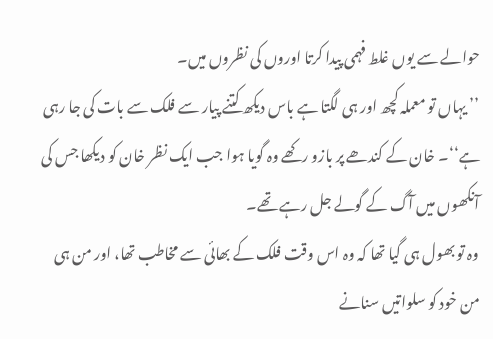حوالے سے یوں غلط فہمی پیدا کرتا اوروں کی نظروں میں۔
’’ یہاں تو معملہ کچھ اور ہی لگتا ہے باس دیکھ کتنے پیار سے فلک سے بات کی جا رہی ہے‘‘۔ خان کے کندھے پر بازو رکھے وہ گویا ہوا جب ایک نظر خان کو دیکھا جس کی آنکھوں میں آگ کے گولے جل رہے تھے۔
وہ تو بھول ہی گیا تھا کہ وہ اس وقت فلک کے بھائی سے مخاطب تھا، اور من ہی من خود کو سلواتیں سنانے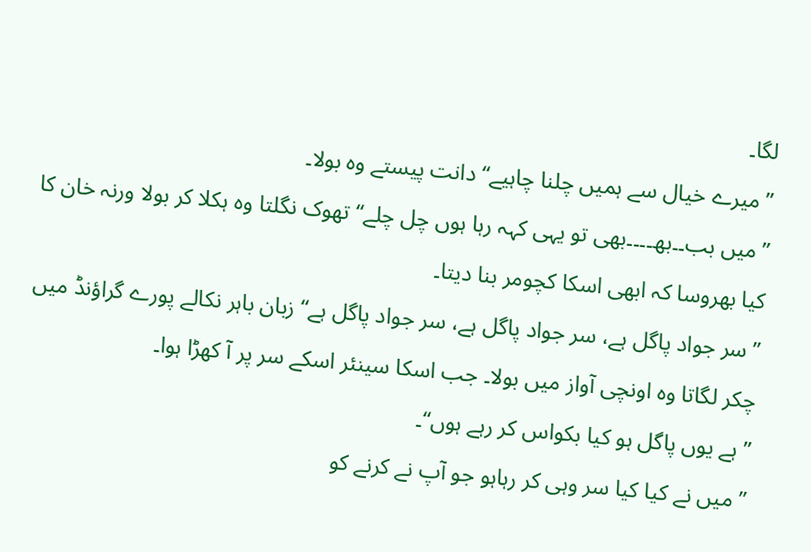لگا۔
’’ میرے خیال سے ہمیں چلنا چاہیے‘‘ دانت پیستے وہ بولا۔
’’ میں بب۔۔بھ۔۔۔۔بھی تو یہی کہہ رہا ہوں چل چلے‘‘ تھوک نگلتا وہ ہکلا کر بولا ورنہ خان کا کیا بھروسا کہ ابھی اسکا کچومر بنا دیتا۔
’’سر جواد پاگل ہے، سر جواد پاگل ہے، سر جواد پاگل ہے‘‘ زبان باہر نکالے پورے گراؤنڈ میں چکر لگاتا وہ اونچی آواز میں بولا۔ جب اسکا سینئر اسکے سر پر آ کھڑا ہوا۔
’’ ہے یوں پاگل ہو کیا بکواس کر رہے ہوں‘‘۔
’’ میں نے کیا کیا سر وہی کر رہاہو جو آپ نے کرنے کو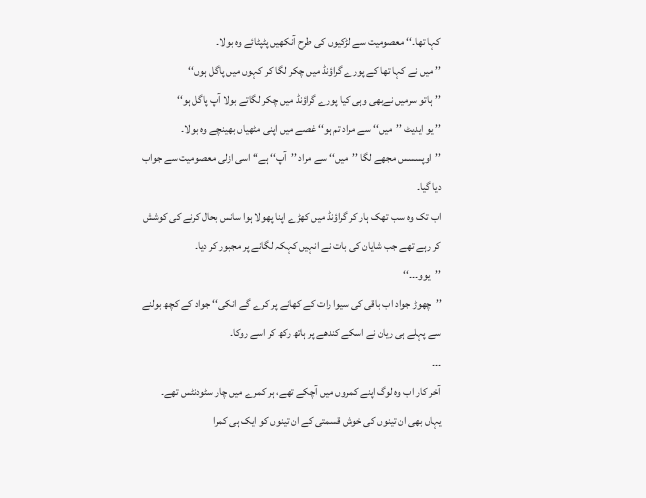کہا تھا۔‘‘ معصومیت سے لڑکیوں کی طرح آنکھیں پٹپٹائے وہ بولا۔
’’ میں نے کہا تھا کے پورے گراؤنڈ میں چکر لگا کر کہوں میں پاگل ہوں‘‘
’’ہاتو سرمیں نےبھی وہی کیا پورے گراؤنڈ میں چکر لگاتے بولا آپ پاگل ہو‘‘
’’ یو ایدیٹ ’’میں‘‘ سے مراد تم ہو‘‘ غصے میں اپنی مٹھیاں بھینچے وہ بولا۔
’’اوپسسس مجھے لگا ’’میں‘‘ سے مراد ’’آپ‘‘ ہے‘‘ اسی ازلی معصومیت سے جواب دیا گیا۔
اب تک وہ سب تھک ہار کر گراؤنڈ میں کھڑے اپنا پھولا ہوا سانس بحال کرنے کی کوشش کر رہے تھے جب شایان کی بات نے انہیں کہکہ لگانے پر مجبور کر دیا۔
’’یوو۔۔۔‘‘
’’چھوڑ جواد اب باقی کی سیوا رات کے کھانے پر کرے گے انکی‘‘ جواد کے کچھ بولنے سے پہلے ہی ریان نے اسکے کندھے پر ہاتھ رکھ کر اسے روکا۔
۔۔۔
آخر کار اب وہ لوگ اپنے کمروں میں آچکے تھے، ہر کمرے میں چار سٹودنٹس تھے۔
یہاں بھی ان تینوں کی خوش قسمتی کے ان تینوں کو ایک ہی کمرا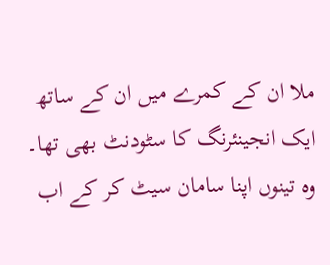ملا ان کے کمرے میں ان کے ساتھ ایک انجینئرنگ کا سٹودنٹ بھی تھا۔ وہ تینوں اپنا سامان سیٹ کر کے اب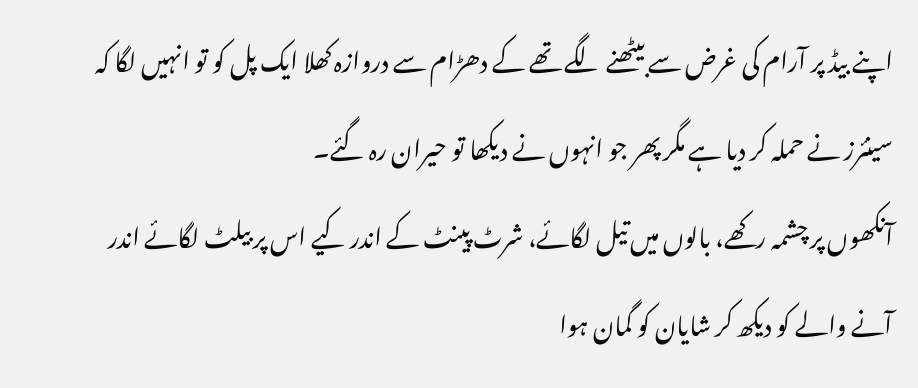اپنے بیڈ پر آرام کی غرض سے بیٹھنے لگے تھے کے دھڑام سے دروازہ کھلا ایک پل کو تو انہیں لگا کہ سینئرز نے حملہ کر دیا ہے مگر پھر جو انہوں نے دیکھا تو حیران رہ گئے۔
آنکھوں پر چشمہ رکھے، بالوں میں تیل لگائے، شرٹ پینٹ کے اندر کیے اس پر بیلٹ لگائے اندر آنے والے کو دیکھ کر شایان کو گمان ہوا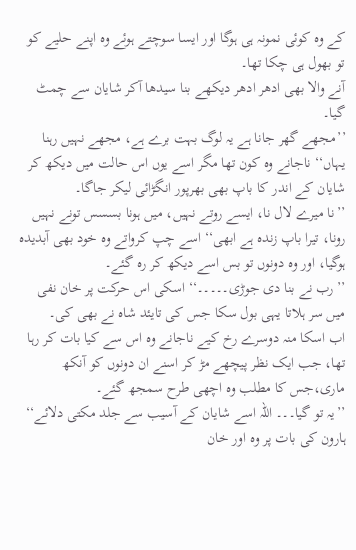کے وہ کوئی نمونہ ہی ہوگا اور ایسا سوچتے ہوئے وہ اپنے حلیے کو تو بھول ہی چکا تھا۔
آنے والا بھی ادھر ادھر دیکھے بنا سیدھا آکر شایان سے چمٹ گیا۔
’’مجھے گھر جانا ہے یہ لوگ بہت برے ہے، مجھے نہیں رہنا یہاں‘‘ ناجانے وہ کون تھا مگر اسے یوں اس حالت میں دیکھ کر شایان کے اندر کا باپ بھی بھرپور انگڑائی لیکر جاگا۔
’’نا میرے لال نا، ایسے روتے نہیں، میں ہونا بسسس تونے نہیں رونا، تیرا باپ زندہ ہے ابھی‘‘ اسے چپ کرواتے وہ خود بھی آبدیدہ ہوگیا، اور وہ دونوں تو بس اسے دیکھ کر رہ گئے۔
’’رب نے بنا دی جوڑی۔۔۔۔۔‘‘ اسکی اس حرکت پر خان نفی میں سر ہلاتا یہی بول سکا جس کی تایئد شاہ نے بھی کی۔
اب اسکا منہ دوسرے رخ کیے ناجانے وہ اس سے کیا بات کر رہا تھا، جب ایک نظر پیچھے مڑ کر اسنے ان دونوں کو آنکھ ماری،جس کا مطلب وہ اچھی طرح سمجھ گئے۔
’’یہ تو گیا۔۔۔ اللہ اسے شایان کے آسیب سے جلد مکتی دلائے‘‘ ہارون کی بات پر وہ اور خان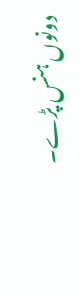دونوں ہنس پڑے۔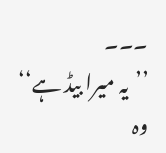۔۔۔
’’یہ میرا بیڈ ہے‘‘ وہ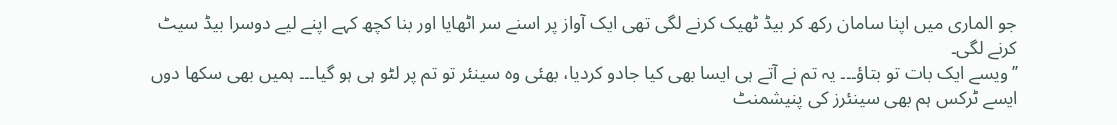جو الماری میں اپنا سامان رکھ کر بیڈ ٹھیک کرنے لگی تھی ایک آواز پر اسنے سر اٹھایا اور بنا کچھ کہے اپنے لیے دوسرا بیڈ سیٹ کرنے لگی۔
’’ویسے ایک بات تو بتاؤ۔۔۔ یہ تم نے آتے ہی ایسا بھی کیا جادو کردیا، بھئی وہ سینئر تو تم پر لٹو ہی ہو گیا۔۔۔ ہمیں بھی سکھا دوں ایسے ٹرکس ہم بھی سینئرز کی پنیشمنٹ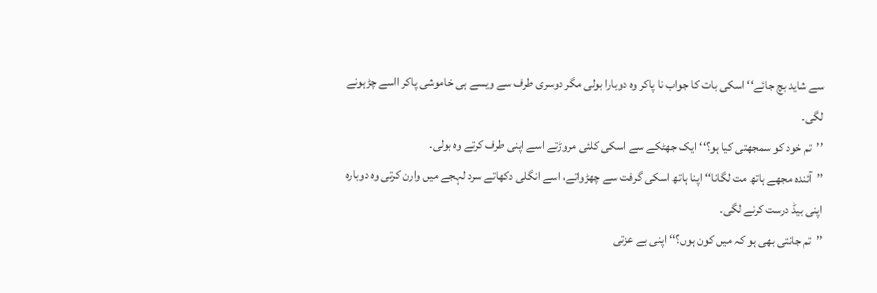سے شاید بچ جائے‘‘ اسکی بات کا جواب نا پاکر وہ دوبارا بولی مگر دوسری طرف سے ویسے ہی خاموشی پاکر ااسے چڑہونے لگی۔
’’تم خود کو سمجھتی کیا ہو؟‘‘ ایک جھٹکے سے اسکی کلئی مروڑتے اسے اپنی طرف کرتے وہ بولی۔
’’آئندہ مجھے ہاتھ مت لگانا‘‘ اپنا ہاتھ اسکی گرفت سے چھڑواتے، اسے انگلی دکھاتے سرد لہجے میں وارن کرتی وہ دوبارہ اپنی بیڈ درست کرنے لگی۔
’’تم جانتی بھی ہو کہ میں کون ہوں؟‘‘ اپنی بے عزتی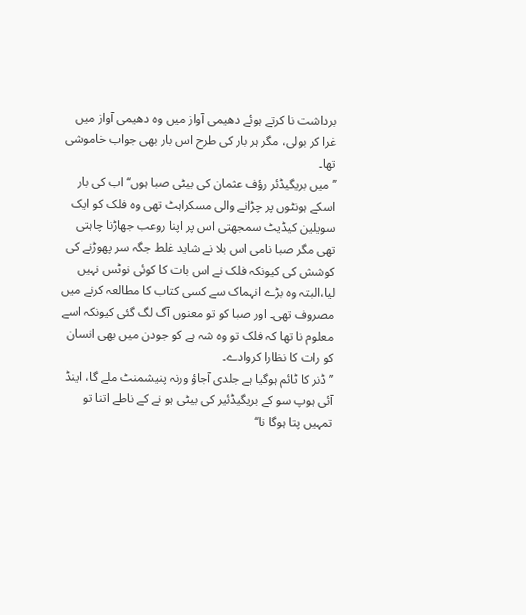برداشت نا کرتے ہوئے دھیمی آواز میں وہ دھیمی آواز میں غرا کر بولی، مگر ہر بار کی طرح اس بار بھی جواب خاموشی تھا۔
’’میں بریگیڈئر رؤف عثمان کی بیٹی صبا ہوں‘‘ اب کی بار اسکے ہونٹوں پر چڑانے والی مسکراہٹ تھی وہ فلک کو ایک سویلین کیڈیٹ سمجھتی اس پر اپنا روعب جھاڑنا چاہتی تھی مگر صبا نامی اس بلا نے شاید غلط جگہ سر پھوڑنے کی کوشش کی کیونکہ فلک نے اس بات کا کوئی نوٹس نہیں لیا،البتہ وہ بڑے انہماک سے کسی کتاب کا مطالعہ کرنے میں مصروف تھی۔ اور صبا کو تو معنوں آگ لگ گئی کیونکہ اسے معلوم نا تھا کہ فلک تو وہ شہ ہے کو جودن میں بھی انسان کو رات کا نظارا کروادے۔
’’ڈنر کا ٹائم ہوگیا ہے جلدی آجاؤ ورنہ پنیشمنٹ ملے گا، اینڈ آئی ہوپ سو کے بریگیڈئیر کی بیٹی ہو نے کے ناطے اتنا تو تمہیں پتا ہوگا نا‘‘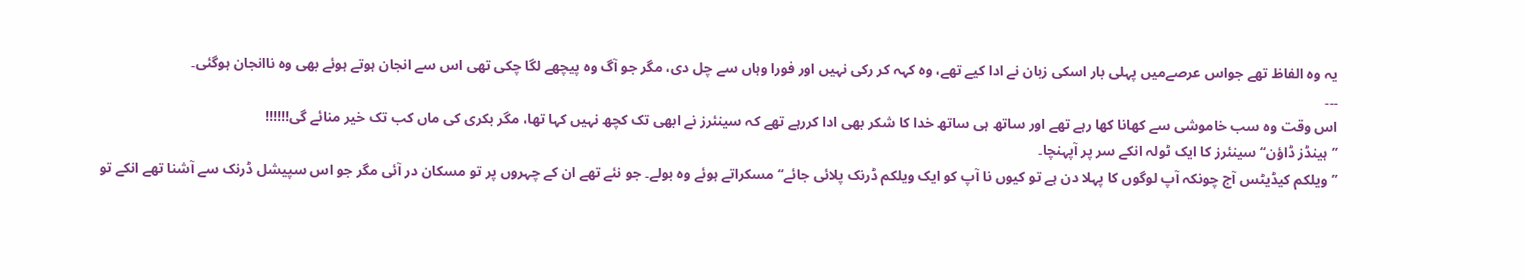یہ وہ الفاظ تھے جواس عرصےمیں پہلی بار اسکی زبان نے ادا کیے تھے، وہ کہہ کر رکی نہیں اور فورا وہاں سے چل دی، مگر جو آگ وہ پیچھے لگا چکی تھی اس سے انجان ہوتے ہوئے بھی وہ ناانجان ہوگئی۔
۔۔۔
اس وقت وہ سب خاموشی سے کھانا کھا رہے تھے اور ساتھ ہی ساتھ خدا کا شکر بھی ادا کررہے تھے کہ سینئرز نے ابھی تک کچھ نہیں کہا تھا، مگر بکری کی ماں کب تک خیر منائے گی!!!!!!
’’ہینڈز ڈاؤن‘‘ سینئرز کا ایک ٹولہ انکے سر پر آپہنچا۔
’’ویلکم کیڈیٹس آج چونکہ آپ لوگوں کا پہلا دن ہے تو کیوں نا آپ کو ایک ویلکم ڈرنک پلائی جائے‘‘مسکراتے ہوئے وہ بولے۔ جو نئے تھے ان کے چہروں پر تو مسکان در آئی مگر جو اس سپیشل ڈرنک سے آشنا تھے انکے تو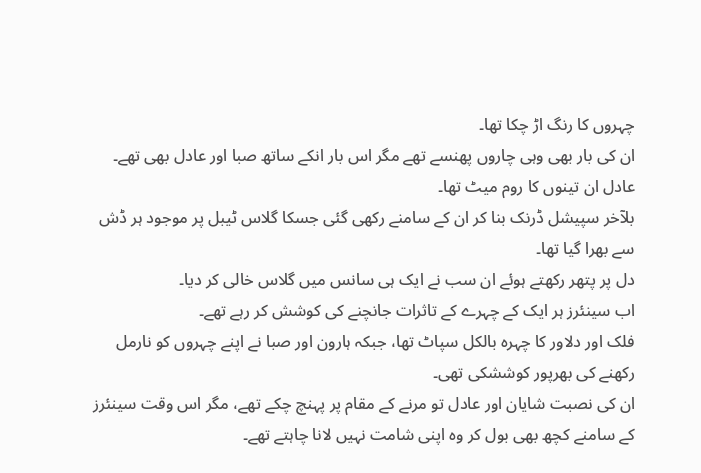چہروں کا رنگ اڑ چکا تھا۔
ان کی بار بھی وہی چاروں پھنسے تھے مگر اس بار انکے ساتھ صبا اور عادل بھی تھے۔
عادل ان تینوں کا روم میٹ تھا۔
بلآخر سپیشل ڈرنک بنا کر ان کے سامنے رکھی گئی جسکا گلاس ٹیبل پر موجود ہر ڈش سے بھرا گیا تھا۔
دل پر پتھر رکھتے ہوئے ان سب نے ایک ہی سانس میں گلاس خالی کر دیا۔
اب سینئرز ہر ایک کے چہرے کے تاثرات جانچنے کی کوشش کر رہے تھے۔
فلک اور دلاور کا چہرہ بالکل سپاٹ تھا، جبکہ ہارون اور صبا نے اپنے چہروں کو نارمل رکھنے کی بھرپور کوششکی تھی۔
ان کی نصبت شایان اور عادل تو مرنے کے مقام پر پہنچ چکے تھے، مگر اس وقت سینئرز کے سامنے کچھ بھی بول کر وہ اپنی شامت نہیں لانا چاہتے تھے۔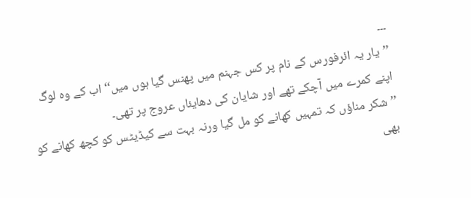۔۔۔
’’یار یہ ائرفورس کے نام پر کس جہنم میں پھنس گیا ہوں میں‘‘ اب کے وہ لوگ اپنے کمرے میں آچکے تھے اور شایان کی دھایئاں عروج پر تھی۔
’’شکر مناؤں کہ تمہیں کھانے کو مل گیا ورنہ بہت سے کیڈیٹس کو کچھ کھانے کو بھی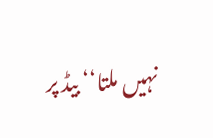نہیں ملتا‘‘ بیڈ پر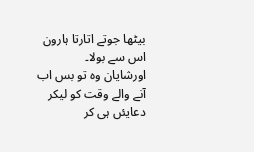بیٹھا جوتے اتارتا ہارون اس سے بولا۔
اورشایان وہ تو بس اب آنے والے وقت کو لیکر دعایئں ہی کر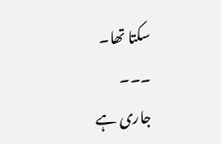سکتا تھا۔
۔۔۔
جاری ہے